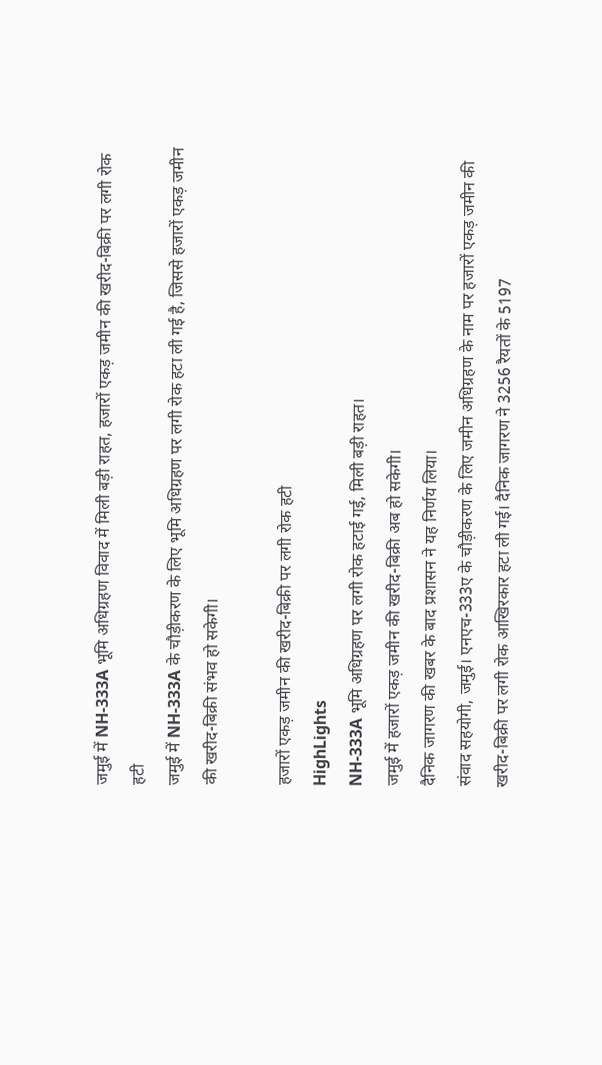जमुई में NH-333A भूमि अधिग्रहण विवाद में मिली बड़ी राहत, हजारों एकड़ जमीन की खरीद-बिक्री पर लगी रोक हटी
जमुई में NH-333A के चौड़ीकरण के लिए भूमि अधिग्रहण पर लगी रोक हटा ली गई है, जिससे हजारों एकड़ जमीन की खरीद-बिक्री संभव हो सकेगी।

हजारों एकड़ जमीन की खरीद-बिक्री पर लगी रोक हटी
HighLights
NH-333A भूमि अधिग्रहण पर लगी रोक हटाई गई, मिली बड़ी राहत।
जमुई में हजारों एकड़ जमीन की खरीद-बिक्री अब हो सकेगी।
दैनिक जागरण की खबर के बाद प्रशासन ने यह निर्णय लिया।
संवाद सहयोगी, जमुई। एनएच-333ए के चौड़ीकरण के लिए जमीन अधिग्रहण के नाम पर हजारों एकड़ जमीन की खरीद-बिक्री पर लगी रोक आखिरकार हटा ली गई। दैनिक जागरण ने 3256 रैयतों के 5197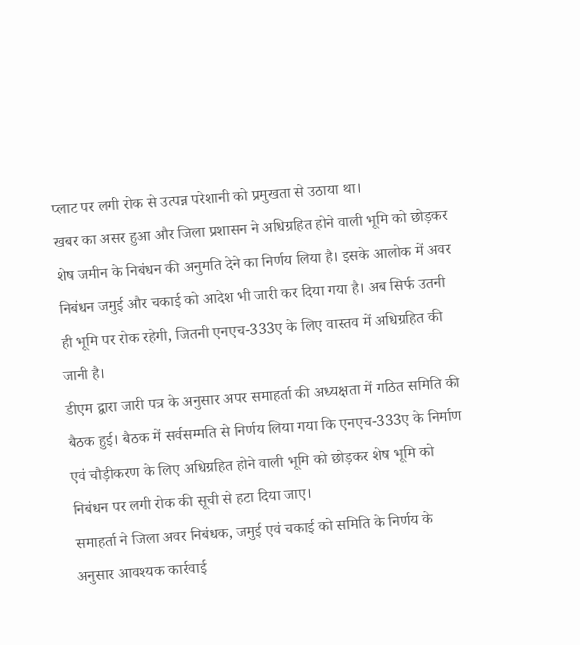प्लाट पर लगी रोक से उत्पन्न परेशानी को प्रमुखता से उठाया था।
खबर का असर हुआ और जिला प्रशासन ने अधिग्रहित होने वाली भूमि को छोड़कर शेष जमीन के निबंधन की अनुमति देने का निर्णय लिया है। इसके आलोक में अवर निबंधन जमुई और चकाई को आदेश भी जारी कर दिया गया है। अब सिर्फ उतनी ही भूमि पर रोक रहेगी, जितनी एनएच-333ए के लिए वास्तव में अधिग्रहित की जानी है।
डीएम द्वारा जारी पत्र के अनुसार अपर समाहर्ता की अध्यक्षता में गठित समिति की बैठक हुई। बैठक में सर्वसम्मति से निर्णय लिया गया कि एनएच-333ए के निर्माण एवं चौड़ीकरण के लिए अधिग्रहित होने वाली भूमि को छोड़कर शेष भूमि को निबंधन पर लगी रोक की सूची से हटा दिया जाए।
समाहर्ता ने जिला अवर निबंधक, जमुई एवं चकाई को समिति के निर्णय के अनुसार आवश्यक कार्रवाई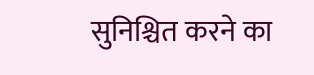सुनिश्चित करने का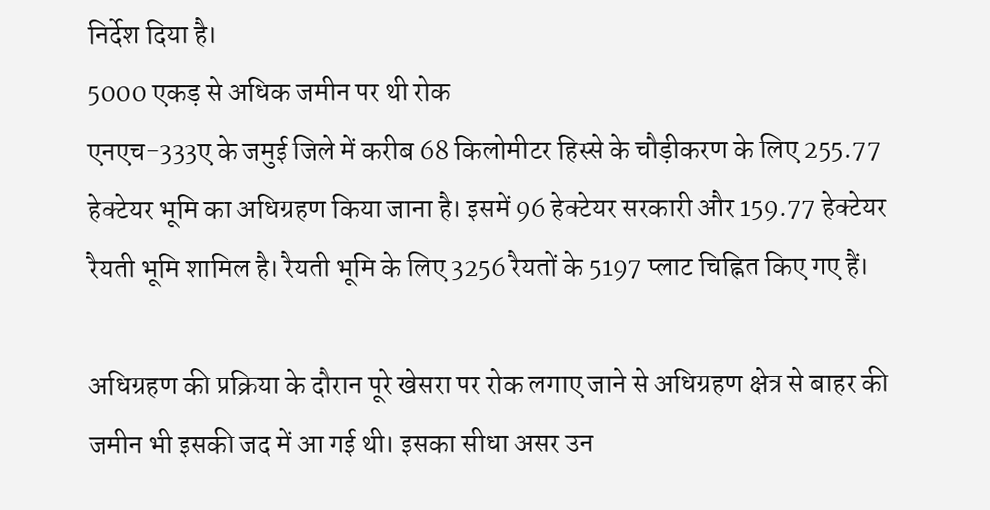निर्देश दिया है।
5000 एकड़ से अधिक जमीन पर थी रोक
एनएच-333ए के जमुई जिले में करीब 68 किलोमीटर हिस्से के चौड़ीकरण के लिए 255.77 हेक्टेयर भूमि का अधिग्रहण किया जाना है। इसमें 96 हेक्टेयर सरकारी और 159.77 हेक्टेयर रैयती भूमि शामिल है। रैयती भूमि के लिए 3256 रैयतों के 5197 प्लाट चिह्नित किए गए हैं।

अधिग्रहण की प्रक्रिया के दौरान पूरे खेसरा पर रोक लगाए जाने से अधिग्रहण क्षेत्र से बाहर की जमीन भी इसकी जद में आ गई थी। इसका सीधा असर उन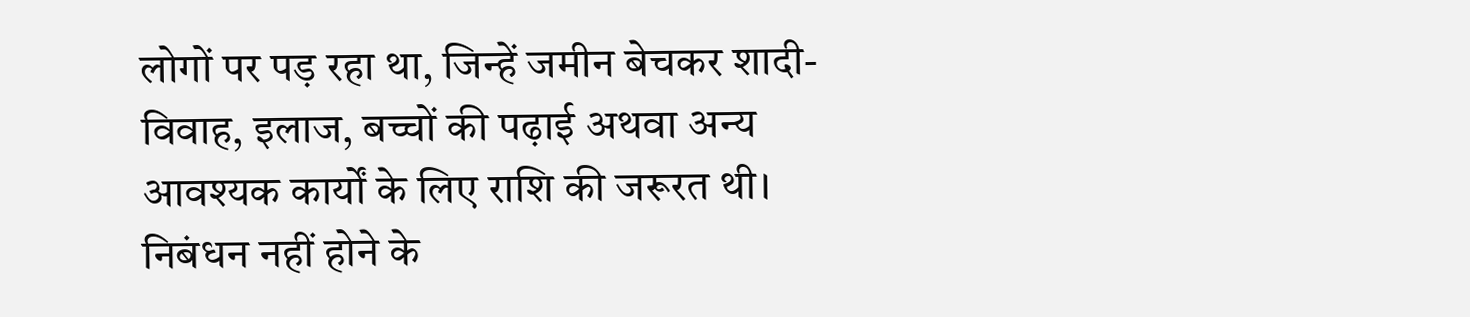लोगों पर पड़ रहा था, जिन्हें जमीन बेचकर शादी-विवाह, इलाज, बच्चों की पढ़ाई अथवा अन्य आवश्यक कार्यों के लिए राशि की जरूरत थी। निबंधन नहीं होने के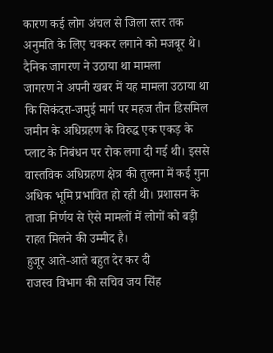कारण कई लोग अंचल से जिला स्तर तक अनुमति के लिए चक्कर लगाने को मजबूर थे।
दैनिक जागरण ने उठाया था मामला
जागरण ने अपनी खबर में यह मामला उठाया था कि सिकंदरा-जमुई मार्ग पर महज तीन डिसमिल जमीन के अधिग्रहण के विरुद्ध एक एकड़ के प्लाट के निबंधन पर रोक लगा दी गई थी। इससे वास्तविक अधिग्रहण क्षेत्र की तुलना में कई गुना अधिक भूमि प्रभावित हो रही थी। प्रशासन के ताजा निर्णय से ऐसे मामलों में लोगों को बड़ी राहत मिलने की उम्मीद है।
हुजूर आते-आते बहुत देर कर दी
राजस्व विभाग की सचिव जय सिंह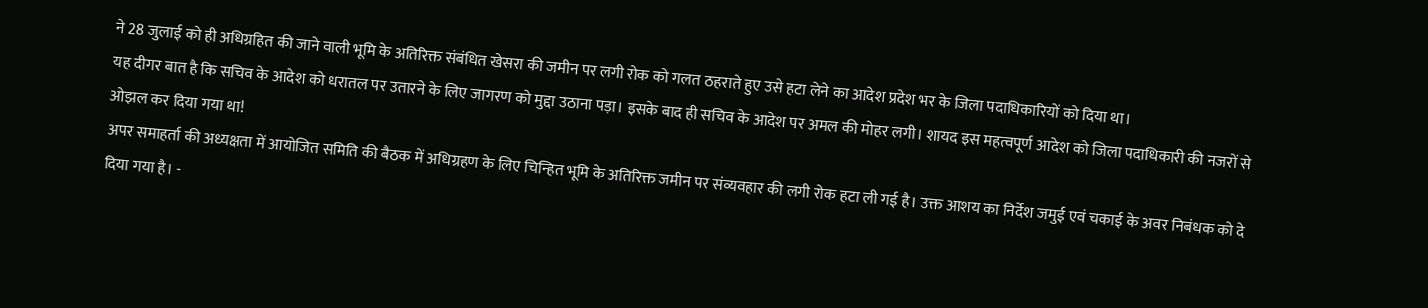ने 28 जुलाई को ही अधिग्रहित की जाने वाली भूमि के अतिरिक्त संबंधित खेसरा की जमीन पर लगी रोक को गलत ठहराते हुए उसे हटा लेने का आदेश प्रदेश भर के जिला पदाधिकारियों को दिया था।
यह दीगर बात है कि सचिव के आदेश को धरातल पर उतारने के लिए जागरण को मुद्दा उठाना पड़ा। इसके बाद ही सचिव के आदेश पर अमल की मोहर लगी। शायद इस महत्वपूर्ण आदेश को जिला पदाधिकारी की नजरों से ओझल कर दिया गया था!
अपर समाहर्ता की अध्यक्षता में आयोजित समिति की बैठक में अधिग्रहण के लिए चिन्हित भूमि के अतिरिक्त जमीन पर संव्यवहार की लगी रोक हटा ली गई है। उक्त आशय का निर्देश जमुई एवं चकाई के अवर निबंधक को दे दिया गया है। -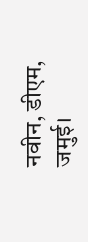नवीन, डीएम, जमुई।